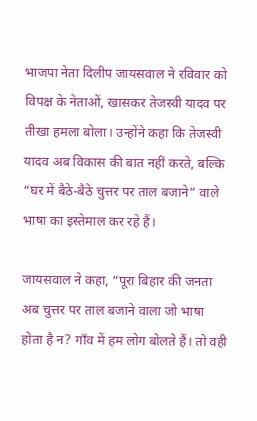भाजपा नेता दिलीप जायसवाल ने रविवार को विपक्ष के नेताओं, खासकर तेजस्वी यादव पर तीखा हमला बोला। उन्होंने कहा कि तेजस्वी यादव अब विकास की बात नहीं करते, बल्कि “घर में बैठे-बैठे चुत्तर पर ताल बजाने” वाले भाषा का इस्तेमाल कर रहे हैं।

जायसवाल ने कहा, “पूरा बिहार की जनता अब चुत्तर पर ताल बजाने वाला जो भाषा होता है न? गाँव में हम लोग बोलते हैं। तो वही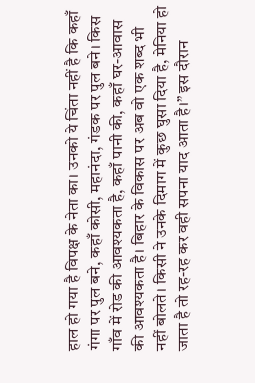हाल हो गया है विपक्ष के नेता का। उनको ये चिंता नहीं है कि कहाँ गंगा पर पुल बने, कहाँ कोसी, महानंदा, गंडक पर पुल बने। किस गाँव में रोड की आवश्यकता है, कहाँ पानी की, कहाँ घर-आवास की आवश्यकता है। बिहार के विकास पर अब वो एक शब्द भी नहीं बोलते। किसी ने उनके दिमाग में कुछ घुसा दिया है, मेनिया हो जाता है तो रह-रह कर वही सपना याद आता है।” इस दौरान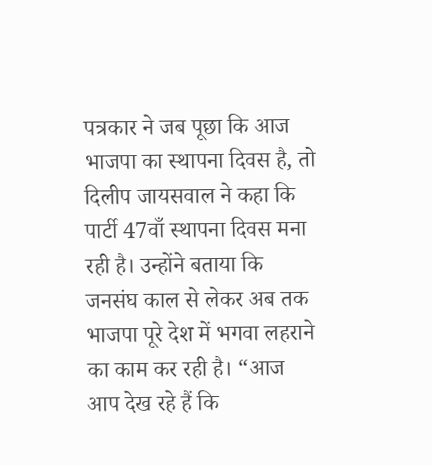पत्रकार ने जब पूछा कि आज भाजपा का स्थापना दिवस है, तो दिलीप जायसवाल ने कहा कि पार्टी 47वाँ स्थापना दिवस मना रही है। उन्होंने बताया कि जनसंघ काल से लेकर अब तक भाजपा पूरे देश में भगवा लहराने का काम कर रही है। “आज आप देख रहे हैं कि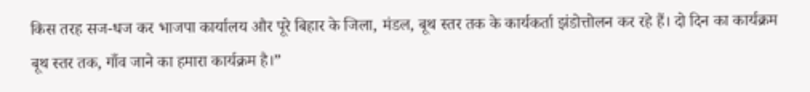किस तरह सज-धज कर भाजपा कार्यालय और पूरे बिहार के जिला, मंडल, बूथ स्तर तक के कार्यकर्ता झंडोत्तोलन कर रहे हैं। दो दिन का कार्यक्रम बूथ स्तर तक, गाँव जाने का हमारा कार्यक्रम है।”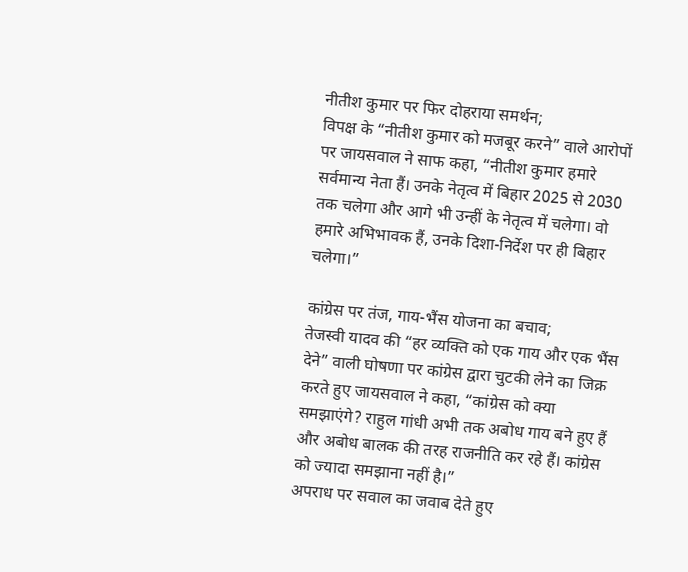नीतीश कुमार पर फिर दोहराया समर्थन;
विपक्ष के “नीतीश कुमार को मजबूर करने” वाले आरोपों पर जायसवाल ने साफ कहा, “नीतीश कुमार हमारे सर्वमान्य नेता हैं। उनके नेतृत्व में बिहार 2025 से 2030 तक चलेगा और आगे भी उन्हीं के नेतृत्व में चलेगा। वो हमारे अभिभावक हैं, उनके दिशा-निर्देश पर ही बिहार चलेगा।”

कांग्रेस पर तंज, गाय-भैंस योजना का बचाव;
तेजस्वी यादव की “हर व्यक्ति को एक गाय और एक भैंस देने” वाली घोषणा पर कांग्रेस द्वारा चुटकी लेने का जिक्र करते हुए जायसवाल ने कहा, “कांग्रेस को क्या समझाएंगे? राहुल गांधी अभी तक अबोध गाय बने हुए हैं और अबोध बालक की तरह राजनीति कर रहे हैं। कांग्रेस को ज्यादा समझाना नहीं है।”
अपराध पर सवाल का जवाब देते हुए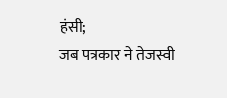हंसी;
जब पत्रकार ने तेजस्वी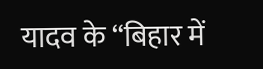यादव के “बिहार में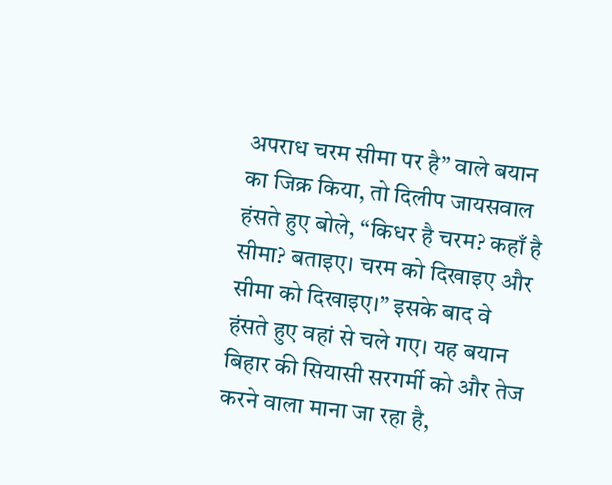अपराध चरम सीमा पर है” वाले बयान का जिक्र किया, तो दिलीप जायसवाल हंसते हुए बोले, “किधर है चरम? कहाँ है सीमा? बताइए। चरम को दिखाइए और सीमा को दिखाइए।” इसके बाद वे हंसते हुए वहां से चले गए। यह बयान बिहार की सियासी सरगर्मी को और तेज करने वाला माना जा रहा है,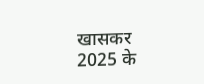खासकर 2025 के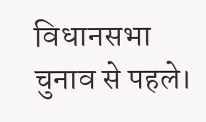विधानसभा चुनाव से पहले।